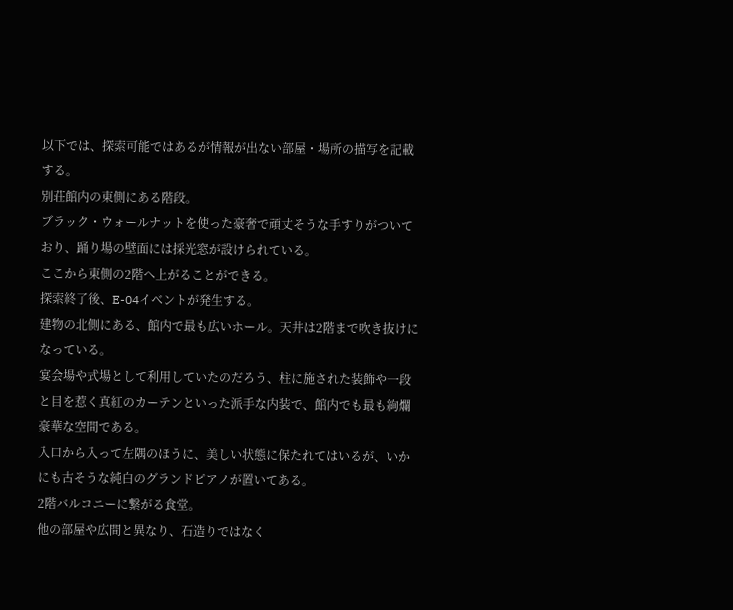以下では、探索可能ではあるが情報が出ない部屋・場所の描写を記載する。
別荘館内の東側にある階段。
ブラック・ウォールナットを使った豪奢で頑丈そうな手すりがついており、踊り場の壁面には採光窓が設けられている。
ここから東側の2階へ上がることができる。
探索終了後、E-04イベントが発生する。
建物の北側にある、館内で最も広いホール。天井は2階まで吹き抜けになっている。
宴会場や式場として利用していたのだろう、柱に施された装飾や一段と目を惹く真紅のカーテンといった派手な内装で、館内でも最も絢爛豪華な空間である。
入口から入って左隅のほうに、美しい状態に保たれてはいるが、いかにも古そうな純白のグランドピアノが置いてある。
2階バルコニーに繋がる食堂。
他の部屋や広間と異なり、石造りではなく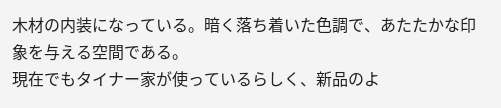木材の内装になっている。暗く落ち着いた色調で、あたたかな印象を与える空間である。
現在でもタイナー家が使っているらしく、新品のよ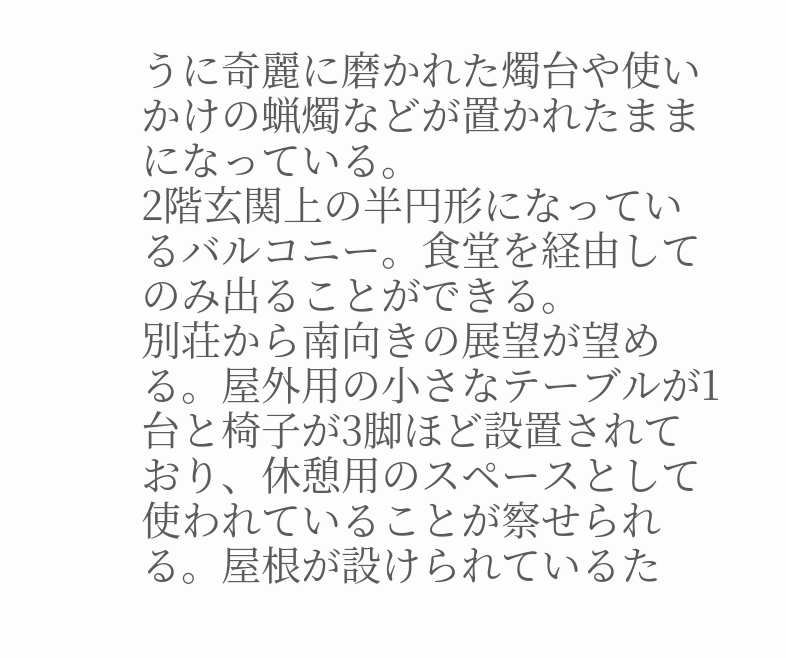うに奇麗に磨かれた燭台や使いかけの蝋燭などが置かれたままになっている。
2階玄関上の半円形になっているバルコニー。食堂を経由してのみ出ることができる。
別荘から南向きの展望が望める。屋外用の小さなテーブルが1台と椅子が3脚ほど設置されており、休憩用のスペースとして使われていることが察せられる。屋根が設けられているた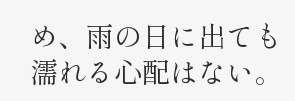め、雨の日に出ても濡れる心配はない。